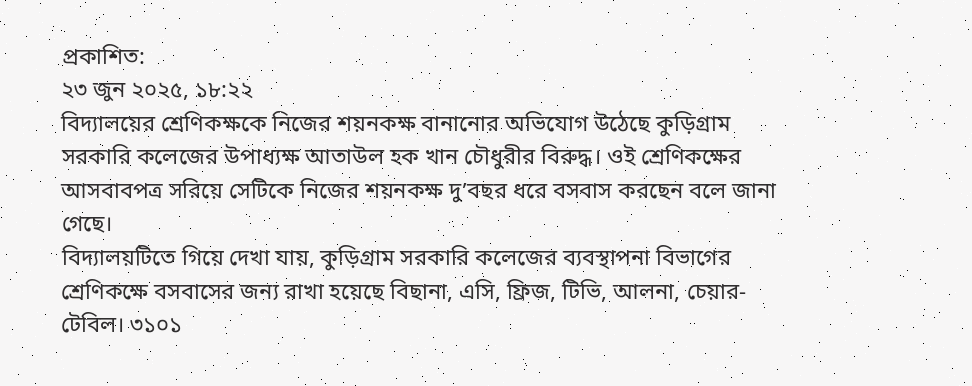প্রকাশিত:
২৩ জুন ২০২৫, ১৮:২২
বিদ্যালয়ের শ্রেণিকক্ষকে নিজের শয়নকক্ষ বানানোর অভিযোগ উঠেছে কুড়িগ্রাম সরকারি কলেজের উপাধ্যক্ষ আতাউল হক খান চৌধুরীর বিরুদ্ধ। ওই শ্রেণিকক্ষের আসবাবপত্র সরিয়ে সেটিকে নিজের শয়নকক্ষ দু’বছর ধরে বসবাস করছেন বলে জানা গেছে।
বিদ্যালয়টিতে গিয়ে দেখা যায়, কুড়িগ্রাম সরকারি কলেজের ব্যবস্থাপনা বিভাগের শ্রেণিকক্ষে বসবাসের জন্য রাখা হয়েছে বিছানা, এসি, ফ্রিজ, টিভি, আলনা, চেয়ার-টেবিল। ৩১০১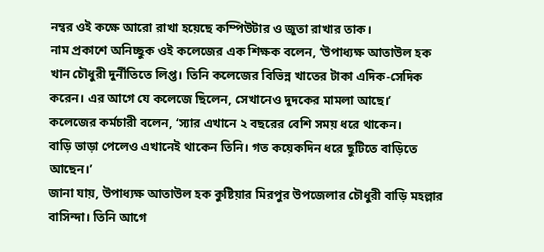নম্বর ওই কক্ষে আরো রাখা হয়েছে কম্পিউটার ও জুতা রাখার তাক।
নাম প্রকাশে অনিচ্ছুক ওই কলেজের এক শিক্ষক বলেন, ‘উপাধ্যক্ষ আতাউল হক খান চৌধুরী দুর্নীতিতে লিপ্ত। তিনি কলেজের বিভিন্ন খাতের টাকা এদিক-সেদিক করেন। এর আগে যে কলেজে ছিলেন, সেখানেও দুদকের মামলা আছে।’
কলেজের কর্মচারী বলেন, ‘স্যার এখানে ২ বছরের বেশি সময় ধরে থাকেন।
বাড়ি ভাড়া পেলেও এখানেই থাকেন তিনি। গত কয়েকদিন ধরে ছুটিতে বাড়িতে আছেন।’
জানা যায়, উপাধ্যক্ষ আতাউল হক কুষ্টিয়ার মিরপুর উপজেলার চৌধুরী বাড়ি মহল্লার বাসিন্দা। তিনি আগে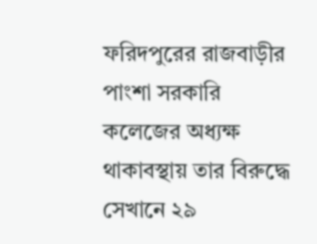ফরিদপুরের রাজবাড়ীর পাংশা সরকারি কলেজের অধ্যক্ষ থাকাবস্থায় তার বিরুদ্ধে সেখানে ২৯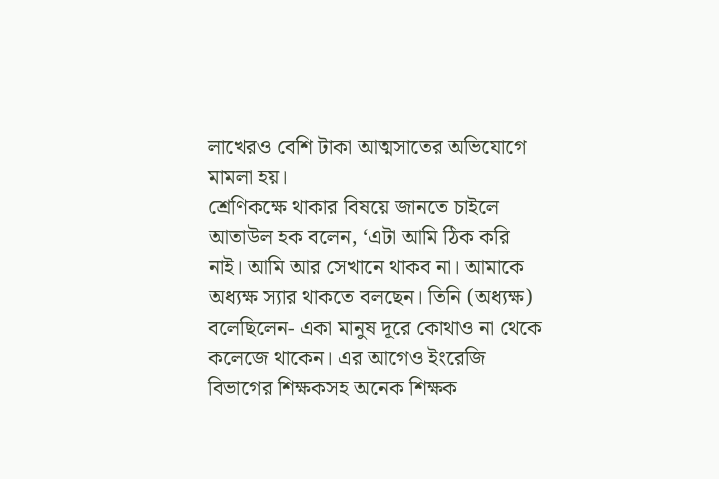লাখেরও বেশি টাকা আত্মসাতের অভিযোগে মামলা হয়।
শ্রেণিকক্ষে থাকার বিষয়ে জানতে চাইলে আতাউল হক বলেন, ‘এটা আমি ঠিক করি নাই। আমি আর সেখানে থাকব না। আমাকে অধ্যক্ষ স্যার থাকতে বলছেন। তিনি (অধ্যক্ষ) বলেছিলেন- একা মানুষ দূরে কোথাও না থেকে কলেজে থাকেন। এর আগেও ইংরেজি বিভাগের শিক্ষকসহ অনেক শিক্ষক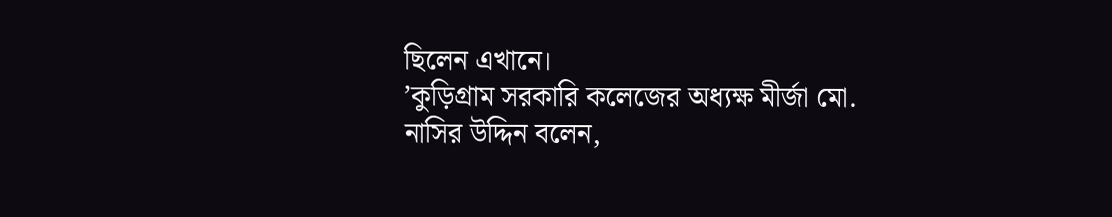ছিলেন এখানে।
’কুড়িগ্রাম সরকারি কলেজের অধ্যক্ষ মীর্জা মো. নাসির উদ্দিন বলেন,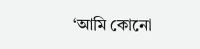‘আমি কোনো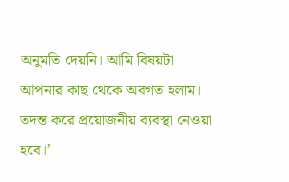অনুমতি দেয়নি। আমি বিষয়টা আপনার কাছ থেকে অবগত হলাম। তদন্ত করে প্রয়োজনীয় ব্যবস্থা নেওয়া হবে।’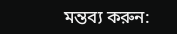মন্তব্য করুন: